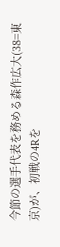今節の選手代表を務める森作広大(38=東京)が、初戦の4Rを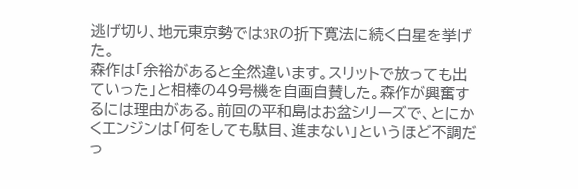逃げ切り、地元東京勢では3Rの折下寛法に続く白星を挙げた。
森作は「余裕があると全然違います。スリットで放っても出ていった」と相棒の49号機を自画自賛した。森作が興奮するには理由がある。前回の平和島はお盆シリーズで、とにかくエンジンは「何をしても駄目、進まない」というほど不調だっ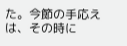た。今節の手応えは、その時に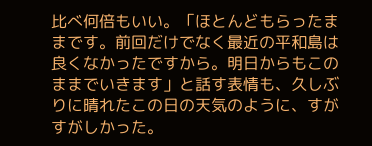比べ何倍もいい。「ほとんどもらったままです。前回だけでなく最近の平和島は良くなかったですから。明日からもこのままでいきます」と話す表情も、久しぶりに晴れたこの日の天気のように、すがすがしかった。